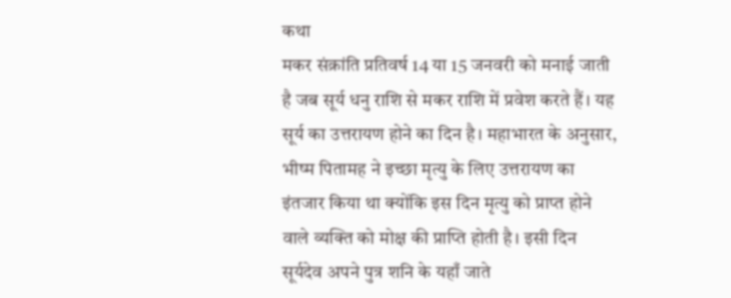कथा
मकर संक्रांति प्रतिवर्ष 14 या 15 जनवरी को मनाई जाती है जब सूर्य धनु राशि से मकर राशि में प्रवेश करते हैं। यह सूर्य का उत्तरायण होने का दिन है। महाभारत के अनुसार, भीष्म पितामह ने इच्छा मृत्यु के लिए उत्तरायण का इंतजार किया था क्योंकि इस दिन मृत्यु को प्राप्त होने वाले व्यक्ति को मोक्ष की प्राप्ति होती है। इसी दिन सूर्यदेव अपने पुत्र शनि के यहाँ जाते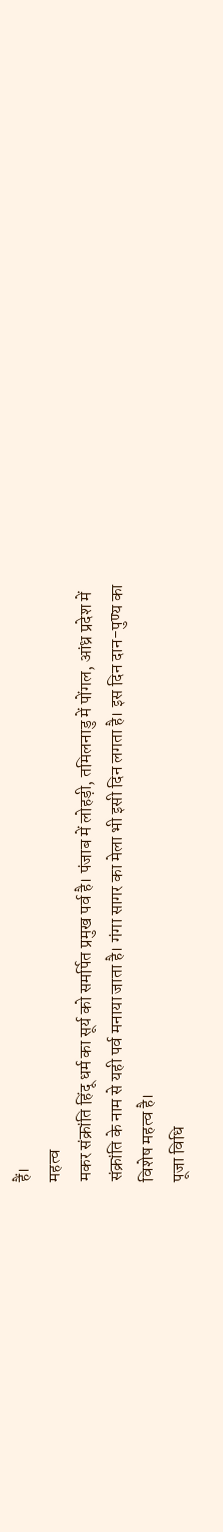हैं।
महत्व
मकर संक्रांति हिंदू धर्म का सूर्य को समर्पित प्रमुख पर्व है। पंजाब में लोहड़ी, तमिलनाडु में पोंगल, आंध्र प्रदेश में संक्रांति के नाम से यही पर्व मनाया जाता है। गंगा सागर का मेला भी इसी दिन लगता है। इस दिन दान-पुण्य का विशेष महत्व है।
पूजा विधि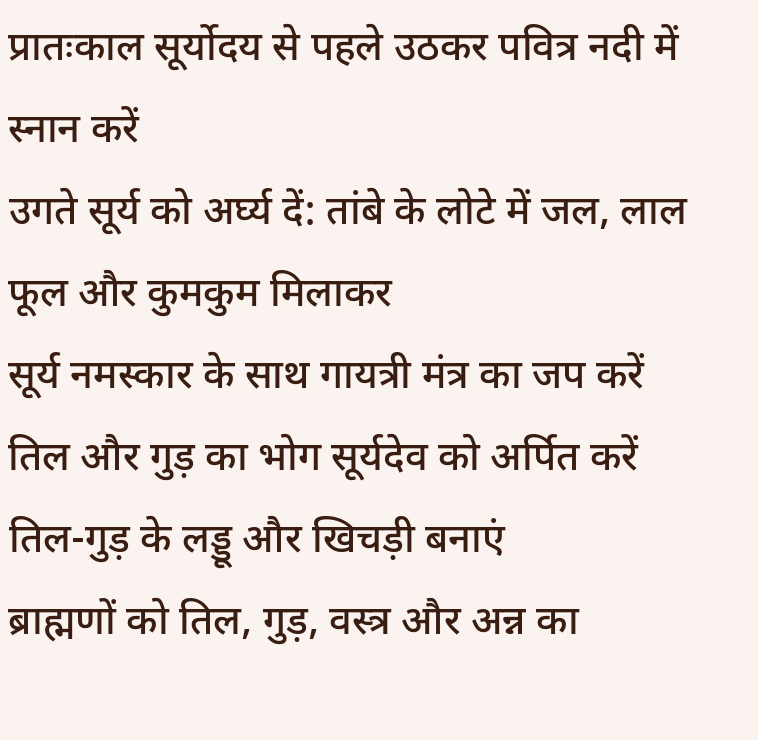प्रातःकाल सूर्योदय से पहले उठकर पवित्र नदी में स्नान करें
उगते सूर्य को अर्घ्य दें: तांबे के लोटे में जल, लाल फूल और कुमकुम मिलाकर
सूर्य नमस्कार के साथ गायत्री मंत्र का जप करें
तिल और गुड़ का भोग सूर्यदेव को अर्पित करें
तिल-गुड़ के लड्डू और खिचड़ी बनाएं
ब्राह्मणों को तिल, गुड़, वस्त्र और अन्न का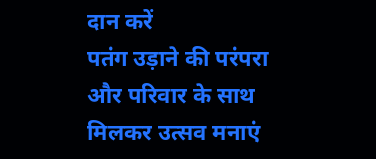दान करें
पतंग उड़ाने की परंपरा और परिवार के साथ मिलकर उत्सव मनाएं